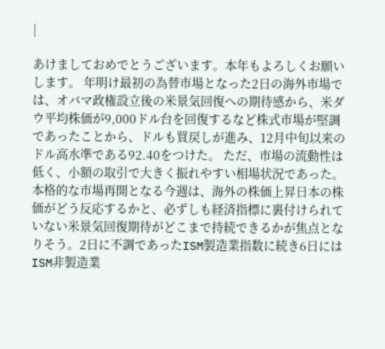|

あけましておめでとうございます。本年もよろしくお願いします。 年明け最初の為替市場となった2日の海外市場では、オバマ政権設立後の米景気回復への期待感から、米ダウ平均株価が9,000ドル台を回復するなど株式市場が堅調であったことから、ドルも買戻しが進み、12月中旬以来のドル高水準である92.40をつけた。 ただ、市場の流動性は低く、小額の取引で大きく振れやすい相場状況であった。 本格的な市場再開となる今週は、海外の株価上昇日本の株価がどう反応するかと、必ずしも経済指標に裏付けられていない米景気回復期待がどこまで持続できるかが焦点となりそう。2日に不調であったISM製造業指数に続き6日にはISM非製造業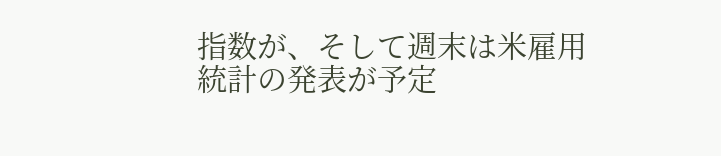指数が、そして週末は米雇用統計の発表が予定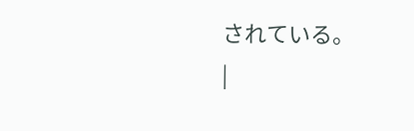されている。
|